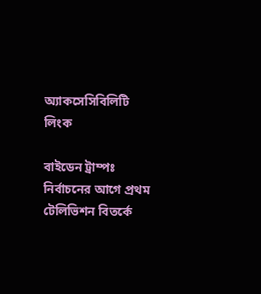অ্যাকসেসিবিলিটি লিংক

বাইডেন ট্রাম্পঃ নির্বাচনের আগে প্রথম টেলিভিশন বিতর্কে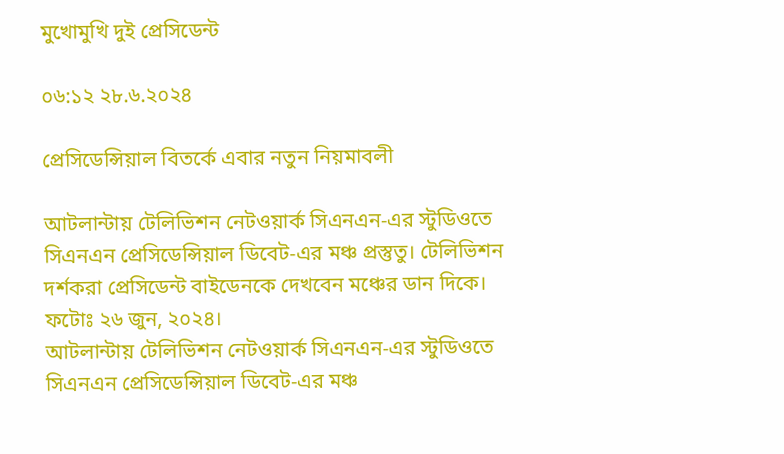মুখোমুখি দুই প্রেসিডেন্ট

০৬:১২ ২৮.৬.২০২৪

প্রেসিডেন্সিয়াল বিতর্কে এবার নতুন নিয়মাবলী

আটলান্টায় টেলিভিশন নেটওয়ার্ক সিএনএন-এর স্টুডিওতে সিএনএন প্রেসিডেন্সিয়াল ডিবেট-এর মঞ্চ প্রস্তুতু। টেলিভিশন দর্শকরা প্রেসিডেন্ট বাইডেনকে দেখবেন মঞ্চের ডান দিকে। ফটোঃ ২৬ জুন, ২০২৪।
আটলান্টায় টেলিভিশন নেটওয়ার্ক সিএনএন-এর স্টুডিওতে সিএনএন প্রেসিডেন্সিয়াল ডিবেট-এর মঞ্চ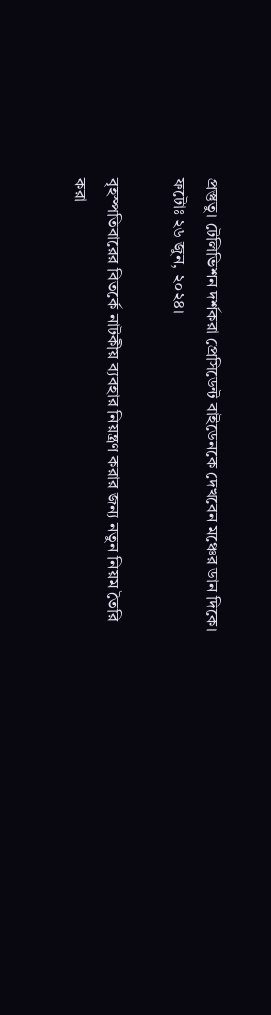প্রস্তুতু। টেলিভিশন দর্শকরা প্রেসিডেন্ট বাইডেনকে দেখবেন মঞ্চের ডান দিকে। ফটোঃ ২৬ জুন, ২০২৪।

বৃহস্পতিবারের বিতর্কে নাটকীয় ব্যবহার নিয়ন্ত্রণ করার জন্য নতুন নিয়ম তৈরি করা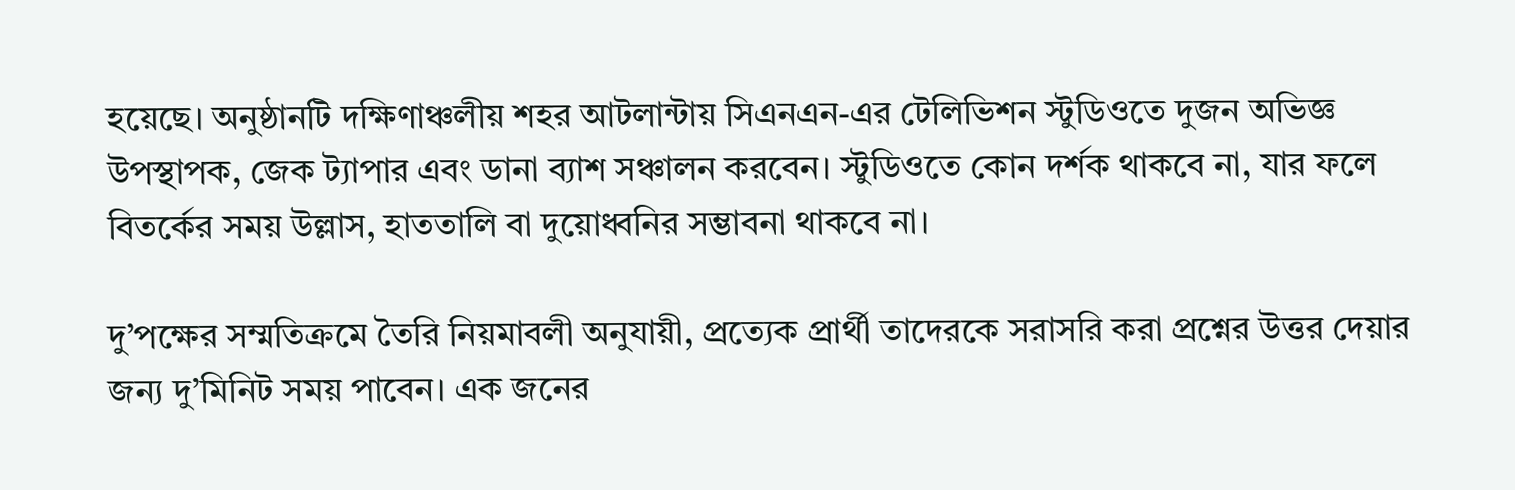হয়েছে। অনুষ্ঠানটি দক্ষিণাঞ্চলীয় শহর আটলান্টায় সিএনএন-এর টেলিভিশন স্টুডিওতে দুজন অভিজ্ঞ উপস্থাপক, জেক ট্যাপার এবং ডানা ব্যাশ সঞ্চালন করবেন। স্টুডিওতে কোন দর্শক থাকবে না, যার ফলে বিতর্কের সময় উল্লাস, হাততালি বা দুয়োধ্বনির সম্ভাবনা থাকবে না।

দু’পক্ষের সম্মতিক্রমে তৈরি নিয়মাবলী অনুযায়ী, প্রত্যেক প্রার্থী তাদেরকে সরাসরি করা প্রশ্নের উত্তর দেয়ার জন্য দু’মিনিট সময় পাবেন। এক জনের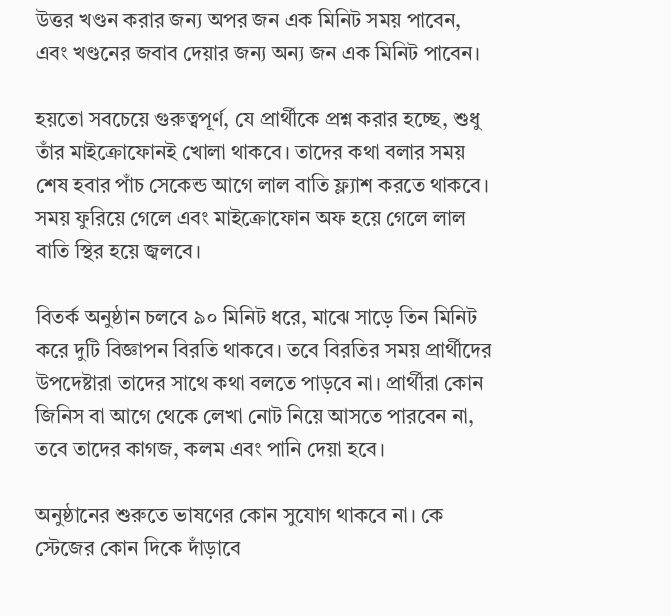উত্তর খণ্ডন করার জন্য অপর জন এক মিনিট সময় পাবেন, এবং খণ্ডনের জবাব দেয়ার জন্য অন্য জন এক মিনিট পাবেন।

হয়তো সবচেয়ে গুরুত্বপূর্ণ, যে প্রার্থীকে প্রশ্ন করার হচ্ছে, শুধু তাঁর মাইক্রোফোনই খোলা থাকবে। তাদের কথা বলার সময় শেষ হবার পাঁচ সেকেন্ড আগে লাল বাতি ফ্ল্যাশ করতে থাকবে। সময় ফুরিয়ে গেলে এবং মাইক্রোফোন অফ হয়ে গেলে লাল বাতি স্থির হয়ে জ্বলবে।

বিতর্ক অনুষ্ঠান চলবে ৯০ মিনিট ধরে, মাঝে সাড়ে তিন মিনিট করে দুটি বিজ্ঞাপন বিরতি থাকবে। তবে বিরতির সময় প্রার্থীদের উপদেষ্টারা তাদের সাথে কথা বলতে পাড়বে না। প্রার্থীরা কোন জিনিস বা আগে থেকে লেখা নোট নিয়ে আসতে পারবেন না, তবে তাদের কাগজ, কলম এবং পানি দেয়া হবে।

অনুষ্ঠানের শুরুতে ভাষণের কোন সুযোগ থাকবে না। কে স্টেজের কোন দিকে দাঁড়াবে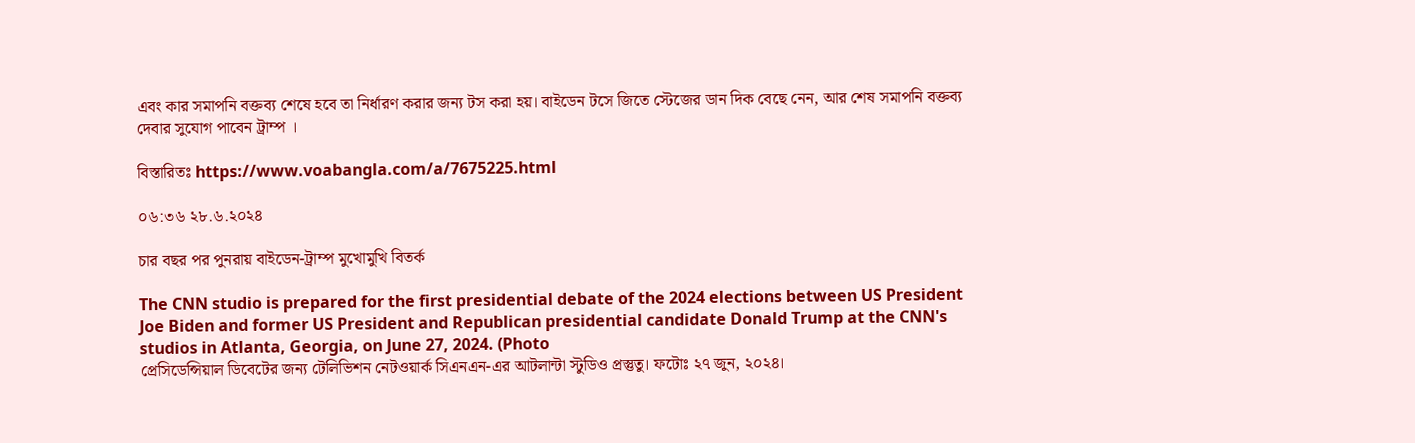এবং কার সমাপনি বক্তব্য শেষে হবে তা নির্ধারণ করার জন্য টস করা হয়। বাইডেন টসে জিতে স্টেজের ডান দিক বেছে নেন, আর শেষ সমাপনি বক্তব্য দেবার সুযোগ পাবেন ট্রাম্প ।

বিস্তারিতঃ https://www.voabangla.com/a/7675225.html

০৬:৩৬ ২৮.৬.২০২৪

চার বছর পর পুনরায় বাইডেন-ট্রাম্প মুখোমুখি বিতর্ক

The CNN studio is prepared for the first presidential debate of the 2024 elections between US President Joe Biden and former US President and Republican presidential candidate Donald Trump at the CNN's studios in Atlanta, Georgia, on June 27, 2024. (Photo
প্রেসিডেন্সিয়াল ডিবেটের জন্য টেলিভিশন নেটওয়ার্ক সিএনএন-এর আটলান্টা স্টুডিও প্রস্তুতু। ফটোঃ ২৭ জুন, ২০২৪।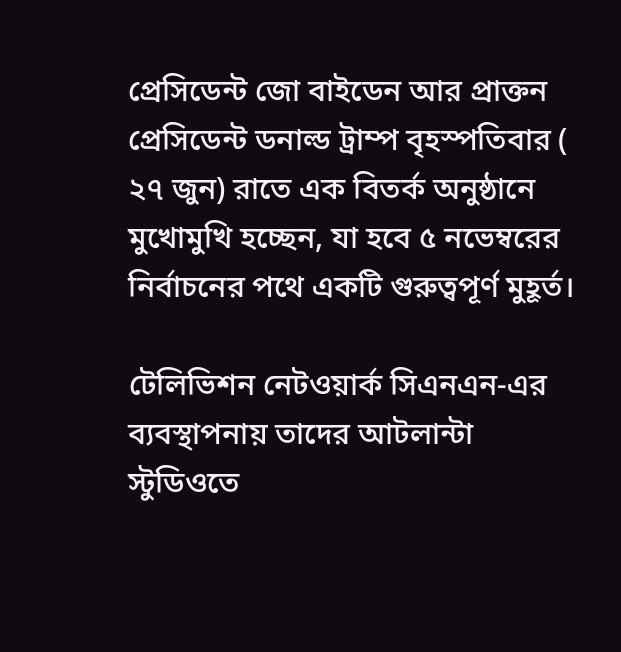প্রেসিডেন্ট জো বাইডেন আর প্রাক্তন প্রেসিডেন্ট ডনাল্ড ট্রাম্প বৃহস্পতিবার ( ২৭ জুন) রাতে এক বিতর্ক অনুষ্ঠানে মুখোমুখি হচ্ছেন, যা হবে ৫ নভেম্বরের নির্বাচনের পথে একটি গুরুত্বপূর্ণ মুহূর্ত।

টেলিভিশন নেটওয়ার্ক সিএনএন-এর ব্যবস্থাপনায় তাদের আটলান্টা স্টুডিওতে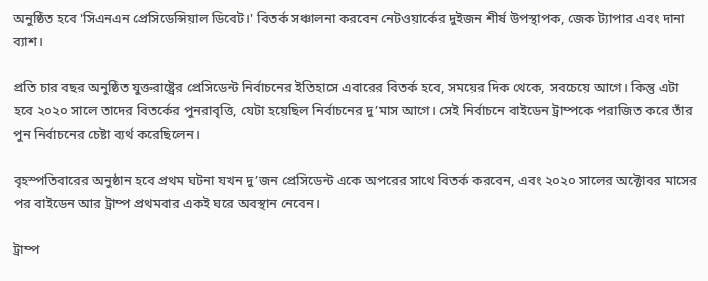অনুষ্ঠিত হবে 'সিএনএন প্রেসিডেন্সিয়াল ডিবেট।' বিতর্ক সঞ্চালনা করবেন নেটওয়ার্কের দুইজন শীর্ষ উপস্থাপক, জেক ট্যাপার এবং দানা ব্যাশ।

প্রতি চার বছর অনুষ্ঠিত যুক্তরাষ্ট্রের প্রেসিডেন্ট নির্বাচনের ইতিহাসে এবারের বিতর্ক হবে, সময়ের দিক থেকে, সবচেয়ে আগে। কিন্তু এটা হবে ২০২০ সালে তাদের বিতর্কের পুনরাবৃত্তি, যেটা হয়েছিল নির্বাচনের দু’মাস আগে। সেই নির্বাচনে বাইডেন ট্রাম্পকে পরাজিত করে তাঁর পুন নির্বাচনের চেষ্টা ব্যর্থ করেছিলেন।

বৃহস্পতিবারের অনুষ্ঠান হবে প্রথম ঘটনা যখন দু’জন প্রেসিডেন্ট একে অপরের সাথে বিতর্ক করবেন, এবং ২০২০ সালের অক্টোবর মাসের পর বাইডেন আর ট্রাম্প প্রথমবার একই ঘরে অবস্থান নেবেন।

ট্রাম্প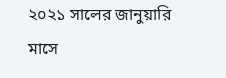২০২১ সালের জানুয়ারি মাসে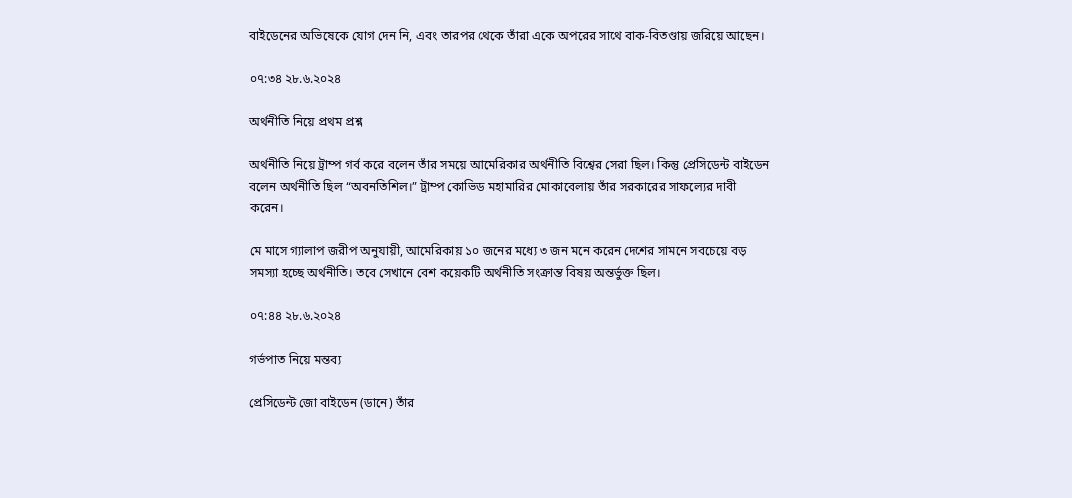বাইডেনের অভিষেকে যোগ দেন নি, এবং তারপর থেকে তাঁরা একে অপরের সাথে বাক-বিতণ্ডায় জরিয়ে আছেন।

০৭:৩৪ ২৮.৬.২০২৪

অর্থনীতি নিয়ে প্রথম প্রশ্ন

অর্থনীতি নিয়ে ট্রাম্প গর্ব করে বলেন তাঁর সময়ে আমেরিকার অর্থনীতি বিশ্বের সেরা ছিল। কিন্তু প্রেসিডেন্ট বাইডেন বলেন অর্থনীতি ছিল “অবনতিশিল।” ট্রাম্প কোভিড মহামারির মোকাবেলায় তাঁর সরকারের সাফল্যের দাবী করেন।

মে মাসে গ্যালাপ জরীপ অনুযায়ী, আমেরিকায় ১০ জনের মধ্যে ৩ জন মনে করেন দেশের সামনে সবচেয়ে বড় সমস্যা হচ্ছে অর্থনীতি। তবে সেখানে বেশ কয়েকটি অর্থনীতি সংক্রান্ত বিষয় অন্তর্ভুক্ত ছিল।

০৭:৪৪ ২৮.৬.২০২৪

গর্ভপাত নিয়ে মন্তব্য

প্রেসিডেন্ট জো বাইডেন (ডানে) তাঁর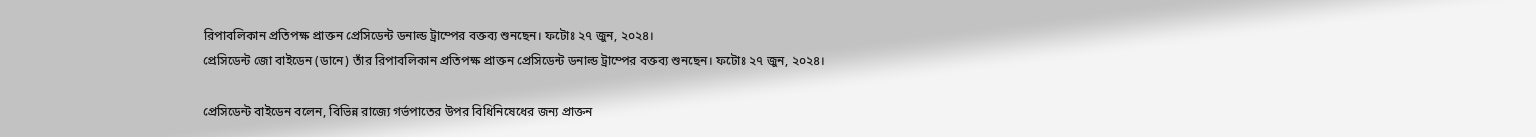রিপাবলিকান প্রতিপক্ষ প্রাক্তন প্রেসিডেন্ট ডনাল্ড ট্রাম্পের বক্তব্য শুনছেন। ফটোঃ ২৭ জুন, ২০২৪।
প্রেসিডেন্ট জো বাইডেন (ডানে) তাঁর রিপাবলিকান প্রতিপক্ষ প্রাক্তন প্রেসিডেন্ট ডনাল্ড ট্রাম্পের বক্তব্য শুনছেন। ফটোঃ ২৭ জুন, ২০২৪।

প্রেসিডেন্ট বাইডেন বলেন, বিভিন্ন রাজ্যে গর্ভপাতের উপর বিধিনিষেধের জন্য প্রাক্তন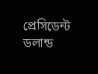প্রেসিডেন্ট ডলান্ড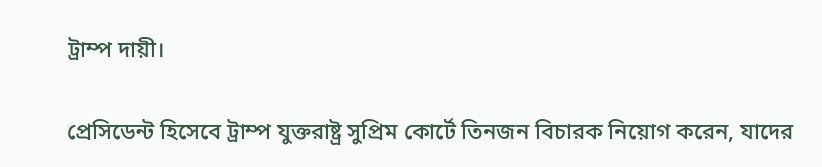ট্রাম্প দায়ী।

প্রেসিডেন্ট হিসেবে ট্রাম্প যুক্তরাষ্ট্র সুপ্রিম কোর্টে তিনজন বিচারক নিয়োগ করেন, যাদের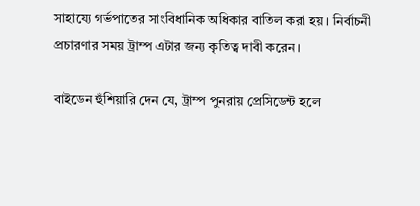সাহায্যে গর্ভপাতের সাংবিধানিক অধিকার বাতিল করা হয়। নির্বাচনী প্রচারণার সময় ট্রাম্প এটার জন্য কৃতিত্ব দাবী করেন।

বাইডেন হুঁশিয়ারি দেন যে, ট্রাম্প পুনরায় প্রেসিডেন্ট হলে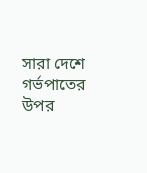সারা দেশে গর্ভপাতের উপর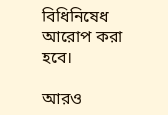বিধিনিষেধ আরোপ করা হবে।

আরও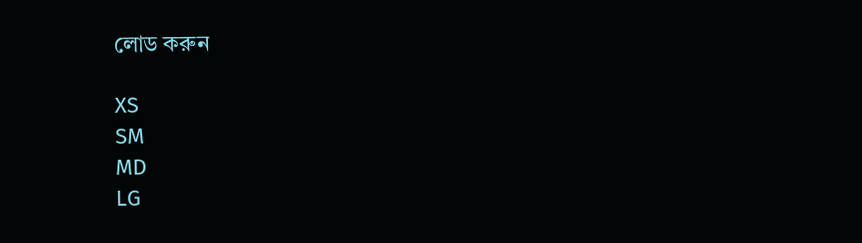লোড করুন

XS
SM
MD
LG